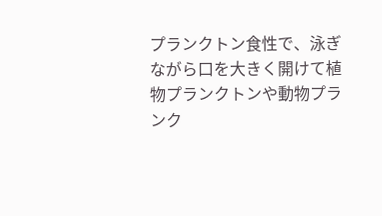プランクトン食性で、泳ぎながら口を大きく開けて植物プランクトンや動物プランク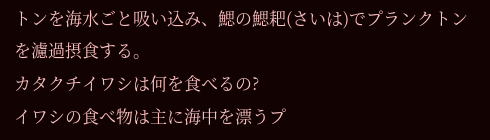トンを海水ごと吸い込み、鰓の鰓耙(さいは)でプランクトンを濾過摂食する。
カタクチイワシは何を食べるの?
イワシの食べ物は主に海中を漂うプ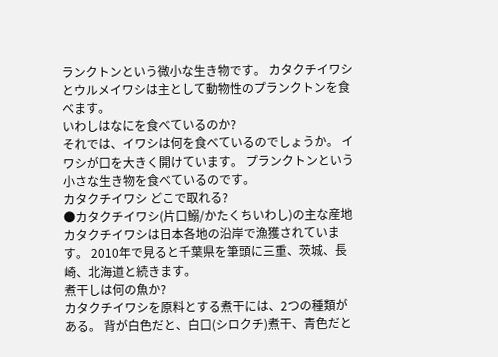ランクトンという微小な生き物です。 カタクチイワシとウルメイワシは主として動物性のプランクトンを食べます。
いわしはなにを食べているのか?
それでは、イワシは何を食べているのでしょうか。 イワシが口を大きく開けています。 プランクトンという小さな生き物を食べているのです。
カタクチイワシ どこで取れる?
●カタクチイワシ(片口鰯/かたくちいわし)の主な産地 カタクチイワシは日本各地の沿岸で漁獲されています。 2010年で見ると千葉県を筆頭に三重、茨城、長崎、北海道と続きます。
煮干しは何の魚か?
カタクチイワシを原料とする煮干には、2つの種類がある。 背が白色だと、白口(シロクチ)煮干、青色だと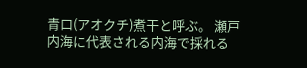青口(アオクチ)煮干と呼ぶ。 瀬戸内海に代表される内海で採れる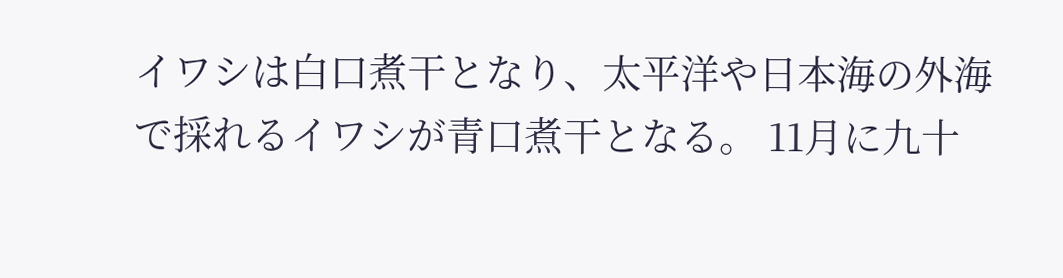イワシは白口煮干となり、太平洋や日本海の外海で採れるイワシが青口煮干となる。 11月に九十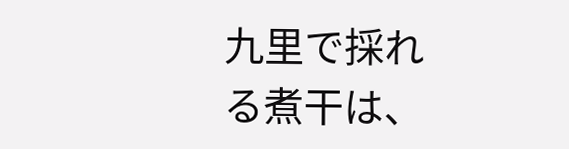九里で採れる煮干は、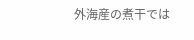外海産の煮干では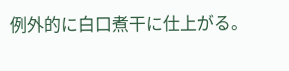例外的に白口煮干に仕上がる。